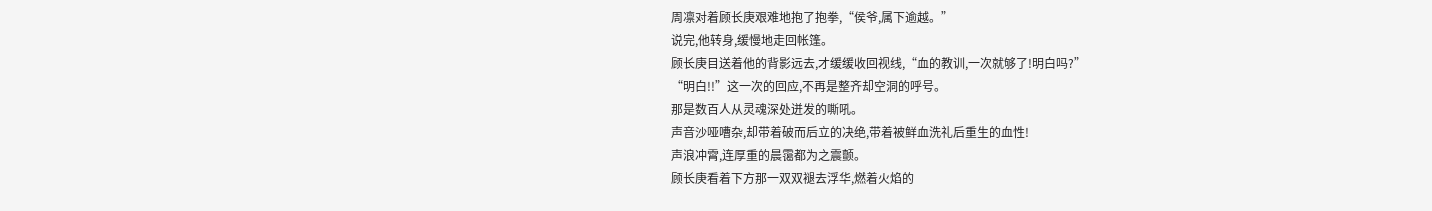周凛对着顾长庚艰难地抱了抱拳,“侯爷,属下逾越。”
说完,他转身,缓慢地走回帐篷。
顾长庚目送着他的背影远去,才缓缓收回视线,“血的教训,一次就够了!明白吗?”
“明白!!”这一次的回应,不再是整齐却空洞的呼号。
那是数百人从灵魂深处迸发的嘶吼。
声音沙哑嘈杂,却带着破而后立的决绝,带着被鲜血洗礼后重生的血性!
声浪冲霄,连厚重的晨霭都为之震颤。
顾长庚看着下方那一双双褪去浮华,燃着火焰的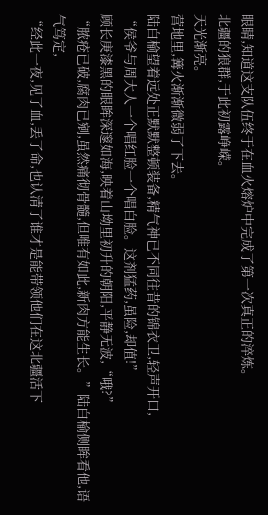眼睛,知道这支队伍终于在血火熔炉中完成了第一次真正的淬炼。
北疆的狼群,于此初露峥嵘。
天光渐亮。
营地里,篝火渐渐微弱了下去。
陆白榆望着远处正默默整顿装备,精气神已不同往昔的锦衣卫,轻声开口,
“侯爷与周大人一个唱红脸一个唱白脸。这剂猛药,虽险,却值!”
顾长庚漆黑的眼眸深邃如海,映着山坳里初升的朝阳,平静无波,“哦?”
“脓疮已破,腐肉已剜,虽然痛彻骨髓,但唯有如此,新肉方能生长。”陆白榆侧眸看他,语气笃定,
“经此一夜,见了血,丢了命,也认清了谁才是能带领他们在这北疆活下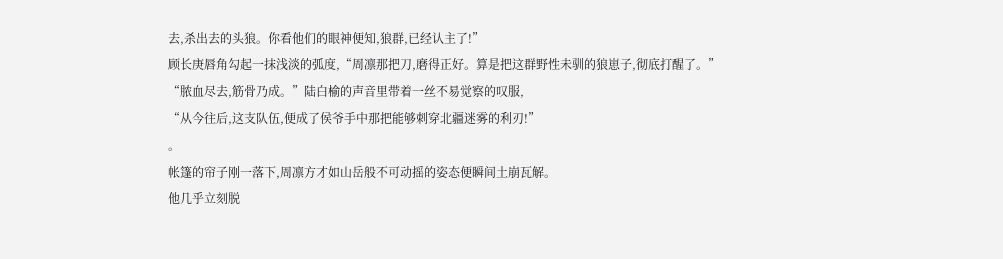去,杀出去的头狼。你看他们的眼神便知,狼群,已经认主了!”
顾长庚唇角勾起一抹浅淡的弧度,“周凛那把刀,磨得正好。算是把这群野性未驯的狼崽子,彻底打醒了。”
“脓血尽去,筋骨乃成。”陆白榆的声音里带着一丝不易觉察的叹服,
“从今往后,这支队伍,便成了侯爷手中那把能够刺穿北疆迷雾的利刃!”
。
帐篷的帘子刚一落下,周凛方才如山岳般不可动摇的姿态便瞬间土崩瓦解。
他几乎立刻脱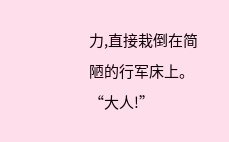力,直接栽倒在简陋的行军床上。
“大人!”